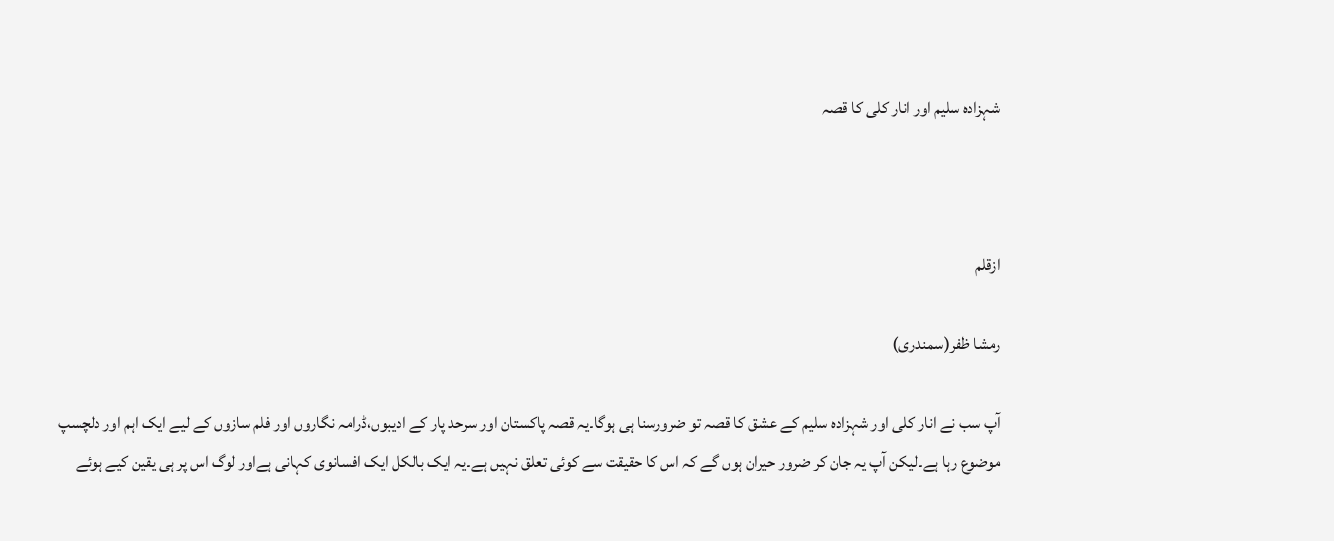شہزادہ سلیم اور انار کلی کا قصہ



ازقلم

رمشا ظفر(سمندری)

آپ سب نے انار کلی اور شہزادہ سلیم کے عشق کا قصہ تو ضرورسنا ہی ہوگا۔یہ قصہ پاکستان اور سرحد پار کے ادیبوں،ڈرامہ نگاروں اور فلم سازوں کے لیے ایک اہم اور دلچسپ موضوع رہا ہے۔لیکن آپ یہ جان کر ضرور حیران ہوں گے کہ اس کا حقیقت سے کوئی تعلق نہیں ہے۔یہ ایک بالکل ایک افسانوی کہانی ہےاور لوگ اس پر ہی یقین کیے ہوئے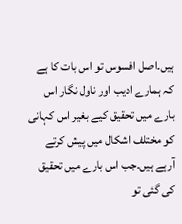ہیں۔اصل افسوس تو اس بات کا ہے کہ ہمارے ادیب اور ناول نگار اس بارے میں تحقیق کیے بغیر اس کہانی کو مختلف اشکال میں پیش کرتے آرہے ہیں۔جب اس بارے میں تحقیق کی گئی تو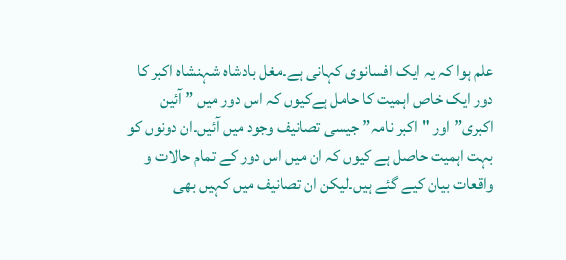علم ہوا کہ یہ ایک افسانوی کہانی ہے۔مغل بادشاہ شہنشاہ اکبر کا دور ایک خاص اہمیت کا حامل ہےکیوں کہ اس دور میں ” آئین اکبری” اور "اکبر نامہ” جیسی تصانیف وجود میں آئیں۔ان دونوں کو بہت اہمیت حاصل ہے کیوں کہ ان میں اس دور کے تمام حالات و واقعات بیان کیے گئے ہیں۔لیکن ان تصانیف میں کہیں بھی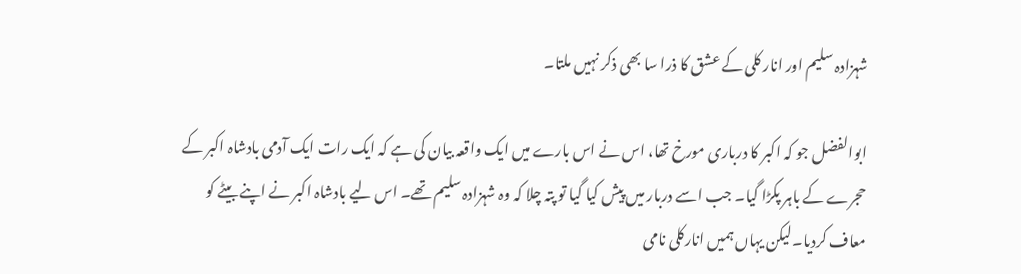شہزادہ سلیم اور انار کلی کے عشق کا ذرا سا بھی ذکر نہیں ملتا۔

ابوالفضل جو کہ اکبر کا درباری مورخ تھا، اس نے اس بارے میں ایک واقعہ بیان کی ہے کہ ایک رات ایک آدمی بادشاہ اکبر کے حجرے کے باہر پکڑا گیا۔ جب اسے دربار میں پیش کیا گیا تو پتہ چلا کہ وہ شہزادہ سلیم تھے۔ اس لیے بادشاہ اکبر نے اپنے بیٹے کو معاف کردیا۔لیکن یہاں ہمیں انارکلی نامی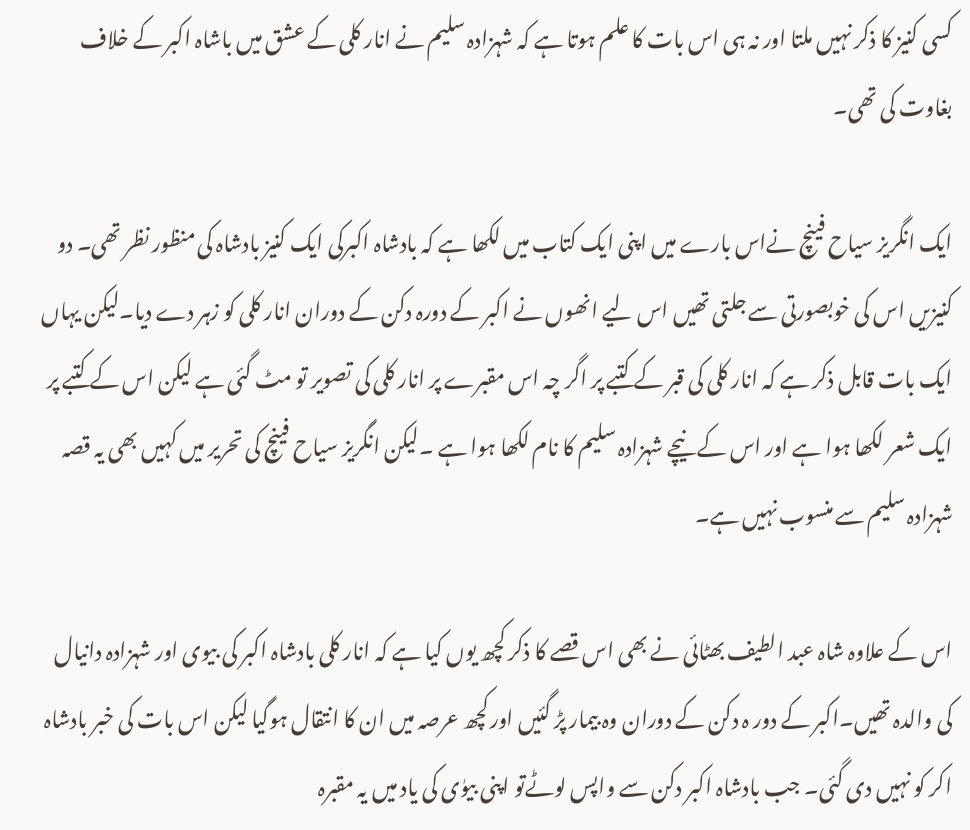کسی کنیز کا ذکر نہیں ملتا اور نہ ہی اس بات کا علم ہوتا ہے کہ شہزادہ سلیم نے انار کلی کے عشق میں باشاہ اکبر کے خلاف بغاوت کی تھی۔

ایک انگریز سیاح فینچ نےاس بارے میں اپنی ایک کتاب میں لکھا ہے کہ بادشاہ اکبرکی ایک کنیز بادشاہ کی منظور نظر تھی۔ دو کنیزیں اس کی خوبصورتی سے جلتی تھیں اس لیے انھوں نے اکبر کے دورہ دکن کے دوران انار کلی کو زہر دے دیا۔لیکن یہاں ایک بات قابل ذکر ہے کہ انار کلی کی قبر کے کتبے پر اگر چہ اس مقبرے پر انار کلی کی تصویر تو مٹ گئی ہے لیکن اس کے کتبے پر ایک شعر لکھا ہوا ہے اور اس کے نیچے شہزادہ سلیم کا نام لکھا ہوا ہے ۔لیکن انگریز سیاح فینچ کی تحریر میں کہیں بھی یہ قصہ شہزادہ سلیم سے منسوب نہیں ہے۔

اس کے علاوہ شاہ عبد الطیف بھٹائی نے بھی اس قصے کا ذکر کچھ یوں کیا ہے کہ انار کلی بادشاہ اکبر کی بیوی اور شہزادہ دانیال کی والدہ تھیں۔اکبر کے دور ہ دکن کے دوران وہ بیمار پڑ گئیں اور کچھ عرصہ میں ان کا انتقال ہوگیا لیکن اس بات کی خبر بادشاہ اکر کو نہیں دی گئی۔ جب بادشاہ اکبر دکن سے واپس لوٹےتو اپنی بیوٰی کی یاد میں یہ مقبرہ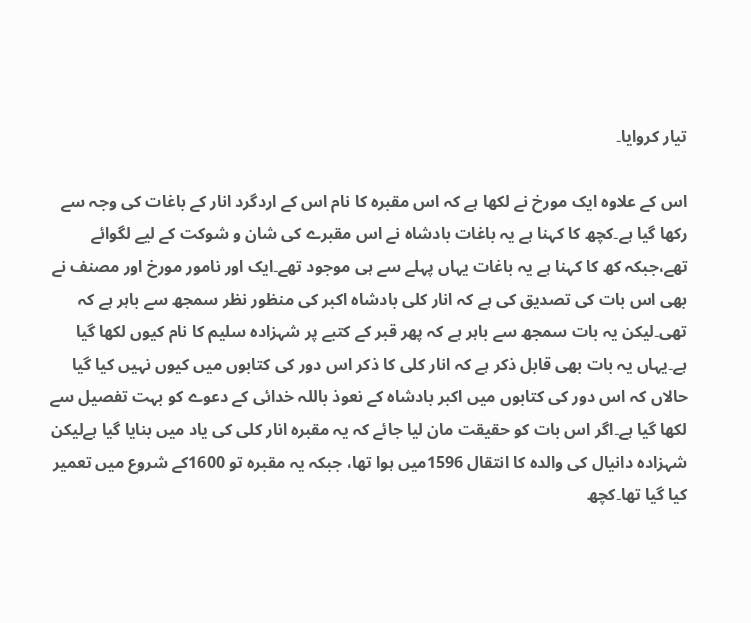تیار کروایا۔

اس کے علاوہ ایک مورخ نے لکھا ہے کہ اس مقبرہ کا نام اس کے اردگرد انار کے باغات کی وجہ سے رکھا گیا ہے۔کچھ کا کہنا ہے یہ باغات بادشاہ نے اس مقبرے کی شان و شوکت کے لیے لگوائے تھے،جبکہ کھ کا کہنا ہے یہ باغات یہاں پہلے سے ہی موجود تھے۔ایک اور نامور مورخ اور مصنف نے بھی اس بات کی تصدیق کی ہے کہ انار کلی بادشاہ اکبر کی منظور نظر سمجھ سے باہر ہے کہ تھی۔لیکن یہ بات سمجھ سے باہر ہے کہ پھر قبر کے کتبے پر شہزادہ سلیم کا نام کیوں لکھا گیا ہے۔یہاں یہ بات بھی قابل ذکر ہے کہ انار کلی کا ذکر اس دور کی کتابوں میں کیوں نہیں کیا گیا حالاں کہ اس دور کی کتابوں میں اکبر بادشاہ کے نعوذ باللہ خدائی کے دعوے کو بہت تفصیل سے لکھا گیا ہے۔اگر اس بات کو حقیقت مان لیا جائے کہ یہ مقبرہ انار کلی کی یاد میں بنایا گیا ہےلیکن شہزادہ دانیال کی والدہ کا انتقال 1596میں ہوا تھا، جبکہ یہ مقبرہ تو 1600کے شروع میں تعمیر کیا گیا تھا۔کچھ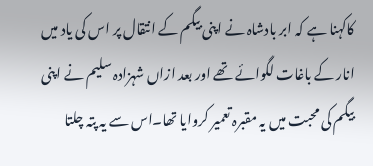کاکہنا ہے کہ ابر بادشاہ نے اپنی بیگم کے انتقال پر اس کی یاد میں انار کے باغات لگوائے تھے اور بعد ازاں شہزادہ سلیم نے اپنی بیگم کی محبت میں یہ مقبرہ تعمیر کروایا تھا۔اس سے یہ پتہ چلتا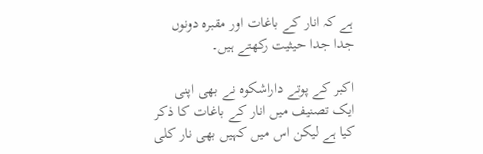ہے کہ انار کے باغات اور مقبرہ دونوں جدا جدا حیثیت رکھتے ہیں۔

اکبر کے پوتے داراشکوہ نے بھی اپنی ایک تصنیف میں انار کے باغات کا ذکر کیا ہے لیکن اس میں کہیں بھی نار کلی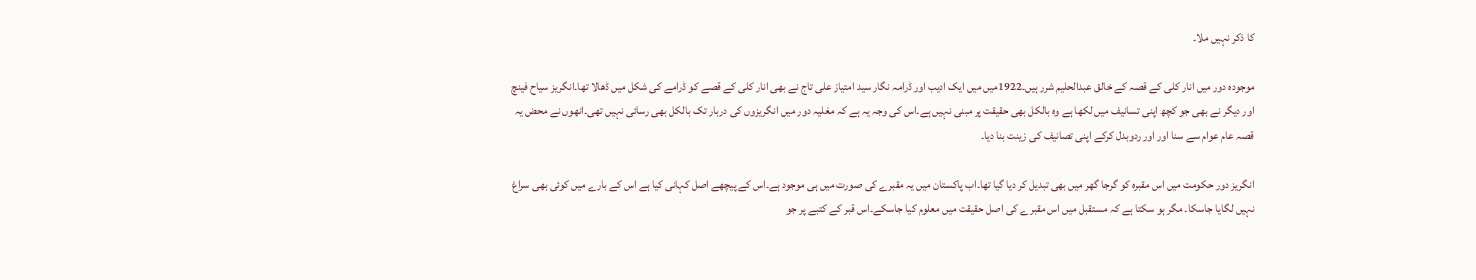کا ذکر نہیں ملا۔

موجودہ دور میں انار کلی کے قصہ کے خالق عبدالحلیم شرر ہیں۔1922میں میں ایک ادیب اور ڈرامہ نگار سید امتیاز علی تاج نے بھی انار کلی کے قصے کو ڈرامے کی شکل میں ڈھالا تھا۔انگریز سیاح فینچ اور دیگر نے بھی جو کچھ اپنی تسانیف میں لکھا ہے وہ بالکل بھی حقیقت پر مبنی نہیں ہے۔اس کی وجہ یہ ہے کہ مغلیہ دور میں انگریزوں کی دربار تک بالکل بھی رسائی نہیں تھی۔انھوں نے محض یہ قصہ عام عوام سے سنا اور اور ردوبدل کرکے اپنی تصانیف کی زینت بنا دیا۔

انگریز دور حکومت میں اس مقبرہ کو گرجا گھر میں بھی تبدیل کر دیا گیا تھا۔اب پاکستان میں یہ مقبرے کی صورت میں ہی موجود ہے۔اس کے پیچھے اصل کہانی کیا ہے اس کے بارے میں کوئی بھی سراغ نہیں لگایا جاسکا۔ مگر ہو سکتا ہے کہ مستقبل میں اس مقبرے کی اصل حقیقت میں معلوم کیا جاسکے۔اس قبر کے کتبے پر جو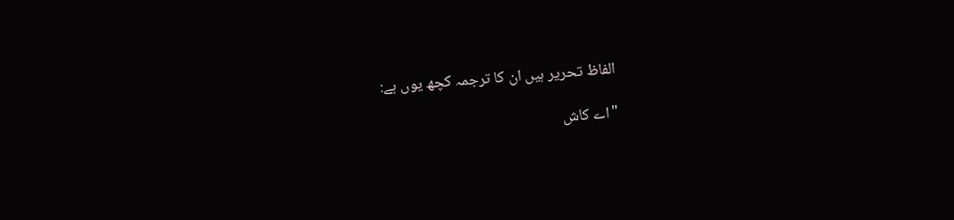الفاظ تحریر ہیں ان کا ترجمہ کچھ یوں ہے:

"اے کاش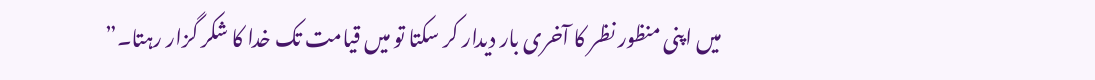میں اپنی منظور نظر کا آخری بار دیدار کر سکتا تو میں قیامت تک خدا کا شکر گزار رہتا۔”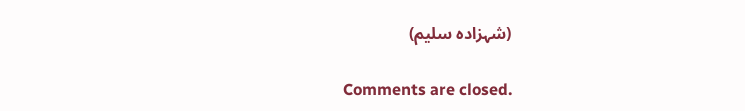(شہزادہ سلیم)

Comments are closed.